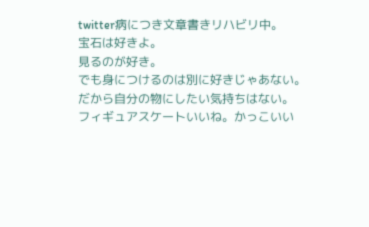twitter病につき文章書きリハビリ中。
宝石は好きよ。
見るのが好き。
でも身につけるのは別に好きじゃあない。
だから自分の物にしたい気持ちはない。
フィギュアスケートいいね。かっこいい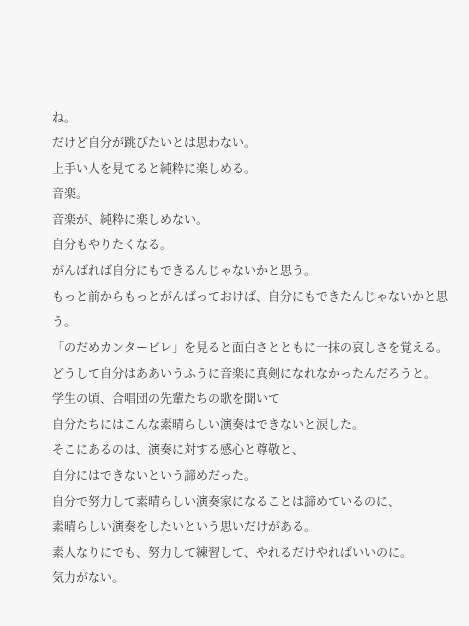ね。
だけど自分が跳びたいとは思わない。
上手い人を見てると純粋に楽しめる。
音楽。
音楽が、純粋に楽しめない。
自分もやりたくなる。
がんばれば自分にもできるんじゃないかと思う。
もっと前からもっとがんばっておけば、自分にもできたんじゃないかと思う。
「のだめカンタービレ」を見ると面白さとともに一抹の哀しさを覚える。
どうして自分はああいうふうに音楽に真剣になれなかったんだろうと。
学生の頃、合唱団の先輩たちの歌を聞いて
自分たちにはこんな素晴らしい演奏はできないと涙した。
そこにあるのは、演奏に対する感心と尊敬と、
自分にはできないという諦めだった。
自分で努力して素晴らしい演奏家になることは諦めているのに、
素晴らしい演奏をしたいという思いだけがある。
素人なりにでも、努力して練習して、やれるだけやればいいのに。
気力がない。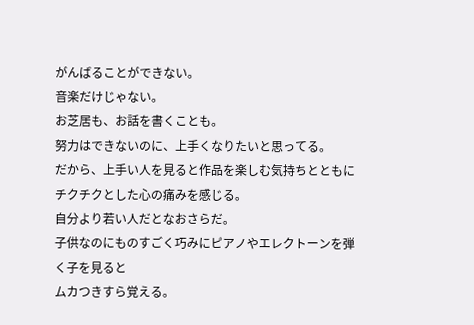がんばることができない。
音楽だけじゃない。
お芝居も、お話を書くことも。
努力はできないのに、上手くなりたいと思ってる。
だから、上手い人を見ると作品を楽しむ気持ちとともに
チクチクとした心の痛みを感じる。
自分より若い人だとなおさらだ。
子供なのにものすごく巧みにピアノやエレクトーンを弾く子を見ると
ムカつきすら覚える。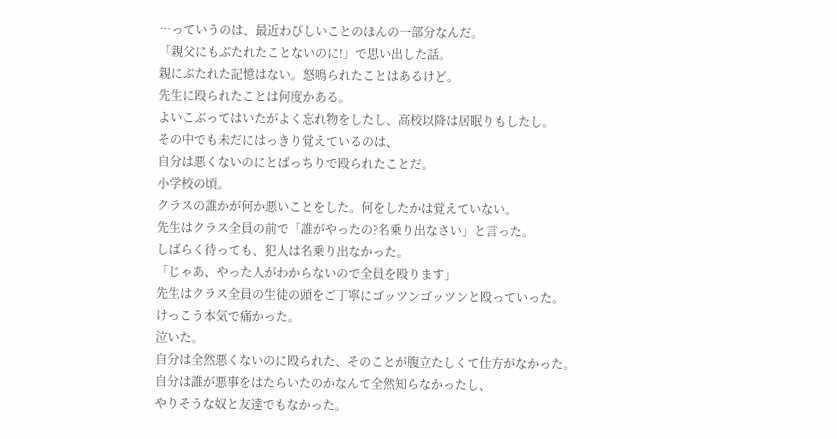…っていうのは、最近わびしいことのほんの一部分なんだ。
「親父にもぶたれたことないのに!」で思い出した話。
親にぶたれた記憶はない。怒鳴られたことはあるけど。
先生に殴られたことは何度かある。
よいこぶってはいたがよく忘れ物をしたし、高校以降は居眠りもしたし。
その中でも未だにはっきり覚えているのは、
自分は悪くないのにとばっちりで殴られたことだ。
小学校の頃。
クラスの誰かが何か悪いことをした。何をしたかは覚えていない。
先生はクラス全員の前で「誰がやったの?名乗り出なさい」と言った。
しばらく待っても、犯人は名乗り出なかった。
「じゃあ、やった人がわからないので全員を殴ります」
先生はクラス全員の生徒の頭をご丁寧にゴッツンゴッツンと殴っていった。
けっこう本気で痛かった。
泣いた。
自分は全然悪くないのに殴られた、そのことが腹立たしくて仕方がなかった。
自分は誰が悪事をはたらいたのかなんて全然知らなかったし、
やりそうな奴と友達でもなかった。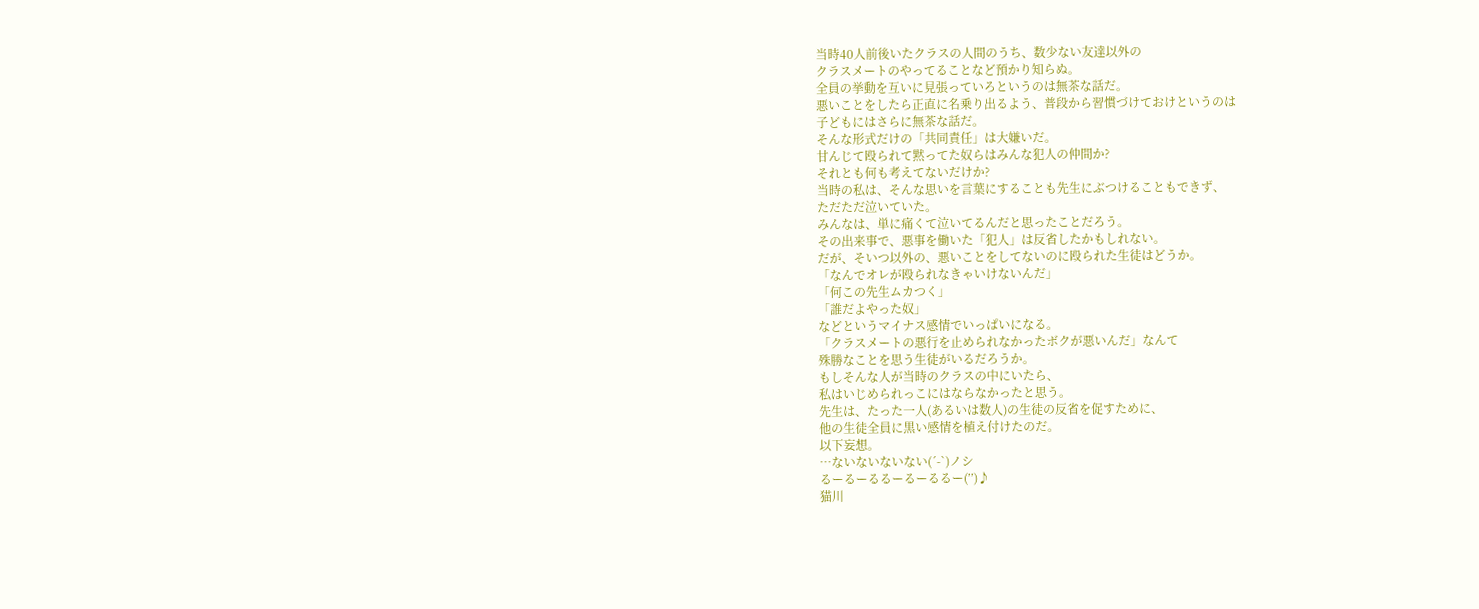当時40人前後いたクラスの人間のうち、数少ない友達以外の
クラスメートのやってることなど預かり知らぬ。
全員の挙動を互いに見張っていろというのは無茶な話だ。
悪いことをしたら正直に名乗り出るよう、普段から習慣づけておけというのは
子どもにはさらに無茶な話だ。
そんな形式だけの「共同責任」は大嫌いだ。
甘んじて殴られて黙ってた奴らはみんな犯人の仲間か?
それとも何も考えてないだけか?
当時の私は、そんな思いを言葉にすることも先生にぶつけることもできず、
ただただ泣いていた。
みんなは、単に痛くて泣いてるんだと思ったことだろう。
その出来事で、悪事を働いた「犯人」は反省したかもしれない。
だが、そいつ以外の、悪いことをしてないのに殴られた生徒はどうか。
「なんでオレが殴られなきゃいけないんだ」
「何この先生ムカつく」
「誰だよやった奴」
などというマイナス感情でいっぱいになる。
「クラスメートの悪行を止められなかったボクが悪いんだ」なんて
殊勝なことを思う生徒がいるだろうか。
もしそんな人が当時のクラスの中にいたら、
私はいじめられっこにはならなかったと思う。
先生は、たった一人(あるいは数人)の生徒の反省を促すために、
他の生徒全員に黒い感情を植え付けたのだ。
以下妄想。
…ないないないない(´-`)ノシ
るーるーるるーるーるるー(’’)♪
猫川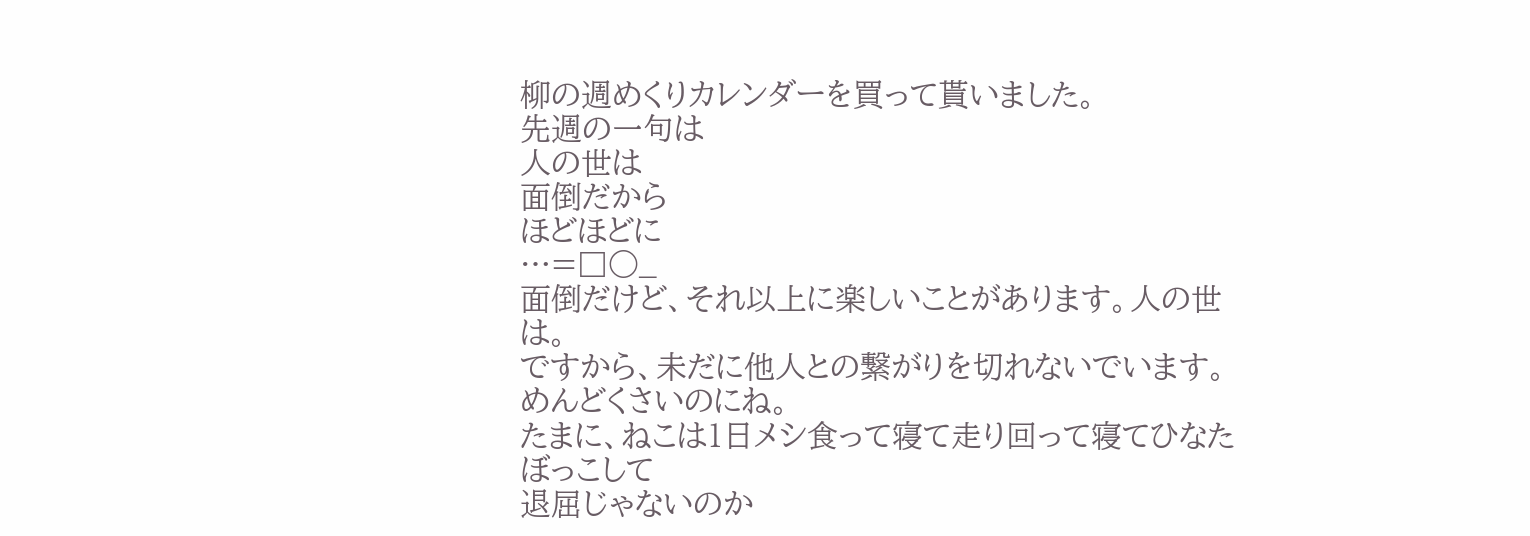柳の週めくりカレンダーを買って貰いました。
先週の一句は
人の世は
面倒だから
ほどほどに
…=□○_
面倒だけど、それ以上に楽しいことがあります。人の世は。
ですから、未だに他人との繋がりを切れないでいます。めんどくさいのにね。
たまに、ねこは1日メシ食って寝て走り回って寝てひなたぼっこして
退屈じゃないのか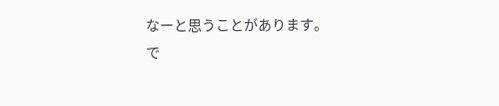なーと思うことがあります。
で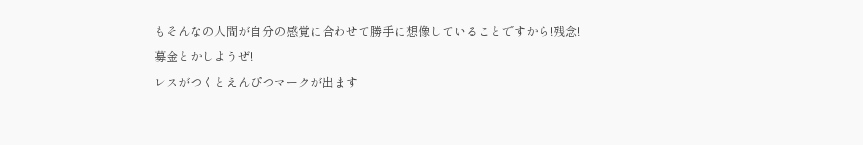もそんなの人間が自分の感覚に合わせて勝手に想像していることですから!残念!
募金とかしようぜ!
レスがつくとえんぴつマークが出ます